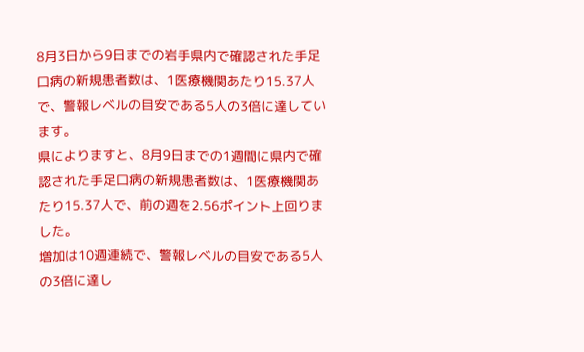8月3日から9日までの岩手県内で確認された手足口病の新規患者数は、1医療機関あたり15.37人で、警報レベルの目安である5人の3倍に達しています。
県によりますと、8月9日までの1週間に県内で確認された手足口病の新規患者数は、1医療機関あたり15.37人で、前の週を2.56ポイント上回りました。
増加は10週連続で、警報レベルの目安である5人の3倍に達し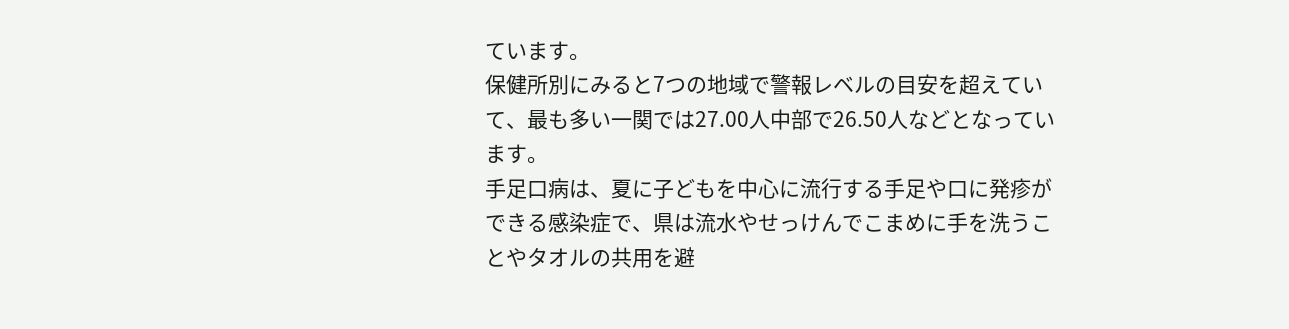ています。
保健所別にみると7つの地域で警報レベルの目安を超えていて、最も多い一関では27.00人中部で26.50人などとなっています。
手足口病は、夏に子どもを中心に流行する手足や口に発疹ができる感染症で、県は流水やせっけんでこまめに手を洗うことやタオルの共用を避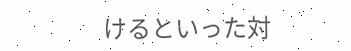けるといった対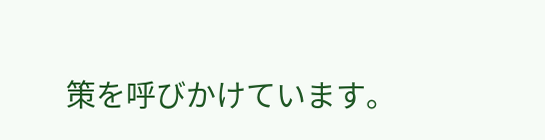策を呼びかけています。